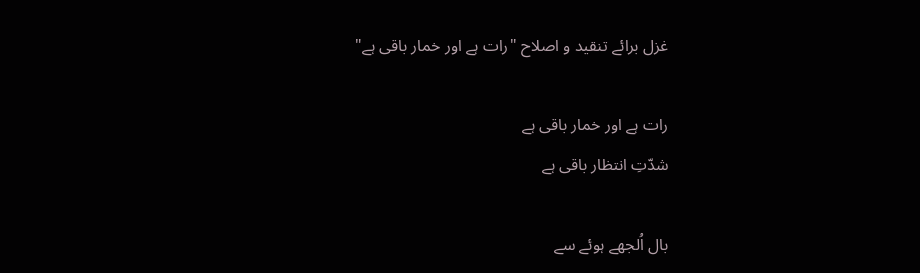غزل برائے تنقید و اصلاح "رات ہے اور خمار باقی ہے"

رات ہے اور خمار باقی ہے
شدّتِ انتظار باقی ہے

بال اُلجھے ہوئے سے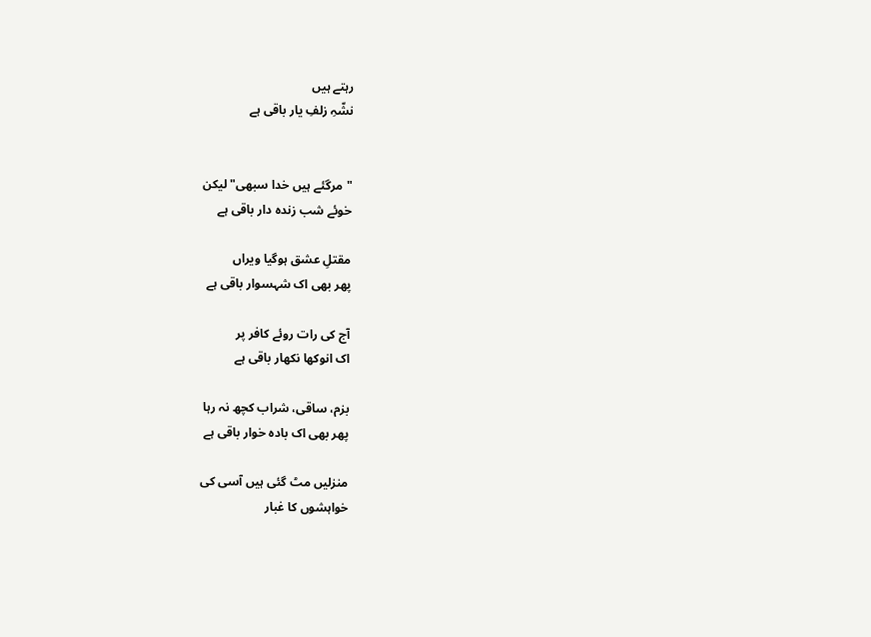رہتے ہیں
نشّہِ زلفِ یار باقی ہے


"مرگئے ہیں خدا سبھی" لیکن
خوئے شب زندہ دار باقی ہے

مقتلِ عشق ہوگیا ویراں
پھر بھی اک شہسوار باقی ہے

آج کی رات روئے کافر پر
اک انوکھا نکھار باقی ہے

بزم، ساقی، شراب کچھ نہ رہا
پھر بھی اک بادہ خوار باقی ہے

منزلیں مٹ گئی ہیں آسی کی
خواہشوں کا غبار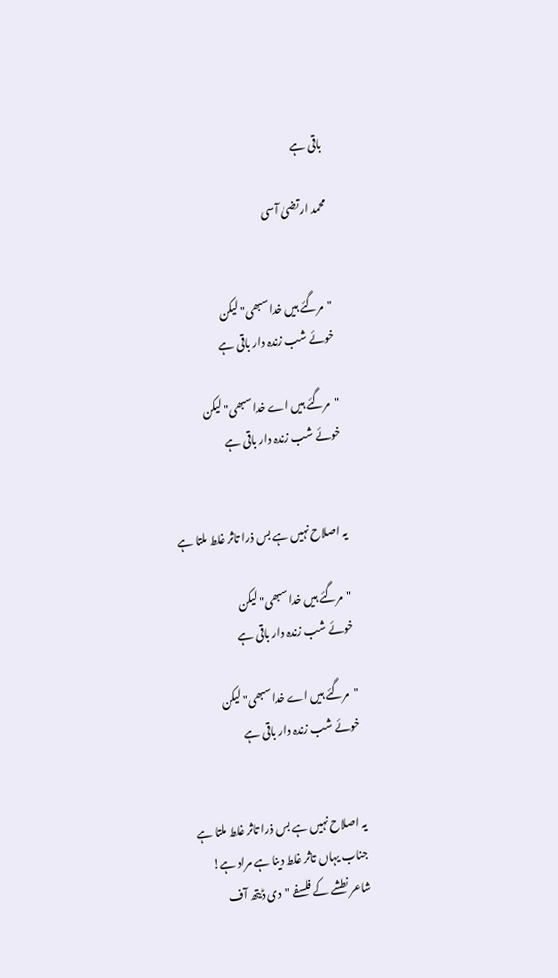باقی ہے

محمد ارتضیٰ آسی


"مرگئے ہیں خدا سبھی" لیکن
خوئے شب زندہ دار باقی ہے

"مرگئے ہیں اے خدا سبھی" لیکن
خوئے شب زندہ دار باقی ہے


یہ اصلاح نہیں ہے بس ذرا تاثر غلط ملتا ہے

"مرگئے ہیں خدا سبھی" لیکن
خوئے شب زندہ دار باقی ہے

"مرگئے ہیں اے خدا سبھی" لیکن
خوئے شب زندہ دار باقی ہے


یہ اصلاح نہیں ہے بس ذرا تاثر غلط ملتا ہے
جناب یہاں تاثر غلط دینا ہے مراد ہے!
شاعر نطشے کے فلسفے "دی ڈیتھ آف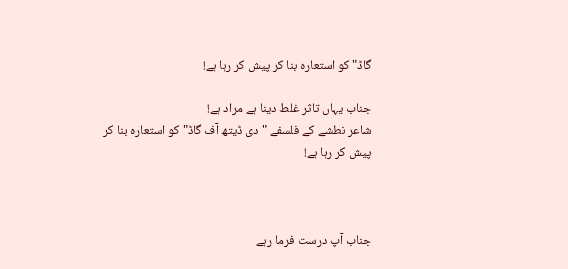گاڈ" کو استعارہ بنا کر پیش کر رہا ہے!

جناب یہاں تاثر غلط دینا ہے مراد ہے!
شاعر نطشے کے فلسفے "دی ڈیتھ آف گاڈ" کو استعارہ بنا کر پیش کر رہا ہے!



جناب آپ درست فرما رہے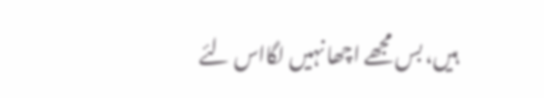ہیں، بس مجھے اچھا نہیں لگااس لئے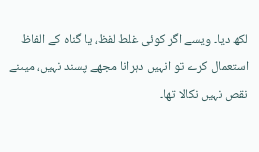لکھ دیا۔ ویسے اگر کوئی غلط لفظ، یا گناہ کے الفاظ استعمال کرے تو انہیں دہرانا مجھے پسند نہیں، میںنے نقص نہیں نکالا تھا۔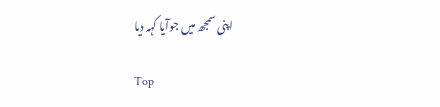اپنی سمجھ میں جوآیا کہہ دیا

Top